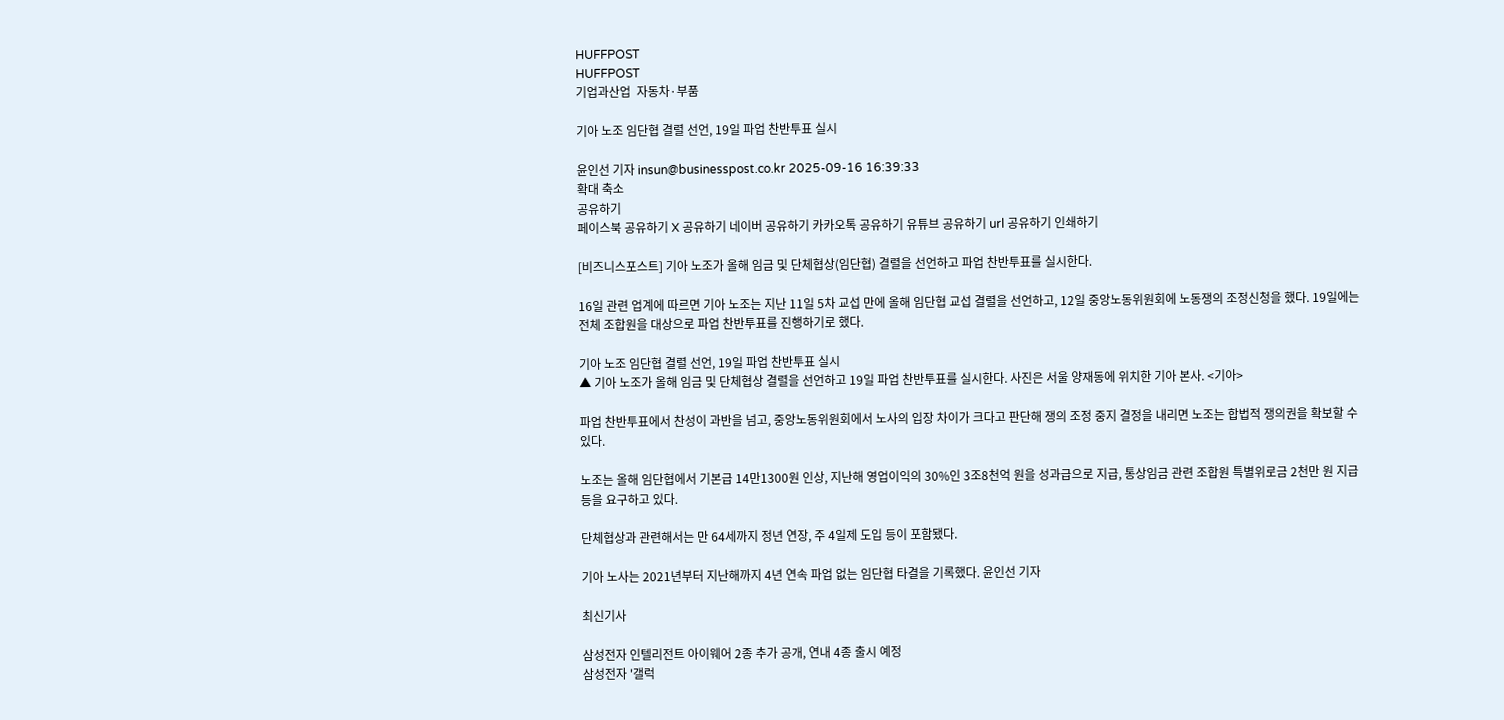HUFFPOST
HUFFPOST
기업과산업  자동차·부품

기아 노조 임단협 결렬 선언, 19일 파업 찬반투표 실시

윤인선 기자 insun@businesspost.co.kr 2025-09-16 16:39:33
확대 축소
공유하기
페이스북 공유하기 X 공유하기 네이버 공유하기 카카오톡 공유하기 유튜브 공유하기 url 공유하기 인쇄하기

[비즈니스포스트] 기아 노조가 올해 임금 및 단체협상(임단협) 결렬을 선언하고 파업 찬반투표를 실시한다.

16일 관련 업계에 따르면 기아 노조는 지난 11일 5차 교섭 만에 올해 임단협 교섭 결렬을 선언하고, 12일 중앙노동위원회에 노동쟁의 조정신청을 했다. 19일에는 전체 조합원을 대상으로 파업 찬반투표를 진행하기로 했다.

기아 노조 임단협 결렬 선언, 19일 파업 찬반투표 실시
▲ 기아 노조가 올해 임금 및 단체협상 결렬을 선언하고 19일 파업 찬반투표를 실시한다. 사진은 서울 양재동에 위치한 기아 본사. <기아>

파업 찬반투표에서 찬성이 과반을 넘고, 중앙노동위원회에서 노사의 입장 차이가 크다고 판단해 쟁의 조정 중지 결정을 내리면 노조는 합법적 쟁의권을 확보할 수 있다.

노조는 올해 임단협에서 기본급 14만1300원 인상, 지난해 영업이익의 30%인 3조8천억 원을 성과급으로 지급, 통상임금 관련 조합원 특별위로금 2천만 원 지급 등을 요구하고 있다.

단체협상과 관련해서는 만 64세까지 정년 연장, 주 4일제 도입 등이 포함됐다.

기아 노사는 2021년부터 지난해까지 4년 연속 파업 없는 임단협 타결을 기록했다. 윤인선 기자

최신기사

삼성전자 인텔리전트 아이웨어 2종 추가 공개, 연내 4종 출시 예정
삼성전자 '갤럭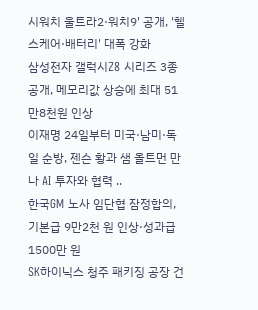시워치 울트라2·워치9' 공개, '헬스케어·배터리' 대폭 강화
삼성전자 갤럭시Z8 시리즈 3종 공개, 메모리값 상승에 최대 51만8천원 인상
이재명 24일부터 미국·남미·독일 순방, 젠슨 황과 샘 올트먼 만나 AI 투자와 협력 ..
한국GM 노사 임단협 잠정합의, 기본급 9만2천 원 인상·성과급 1500만 원
SK하이닉스 청주 패키징 공장 건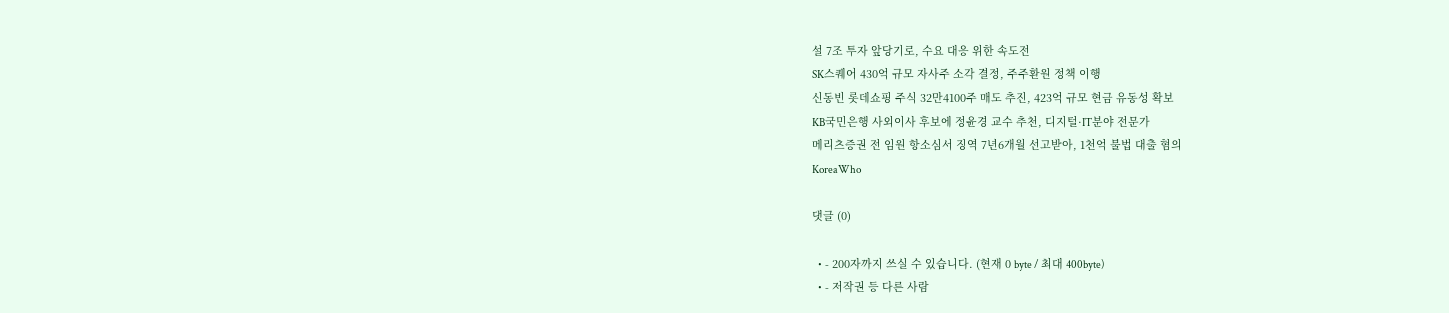설 7조 투자 앞당기로, 수요 대응 위한 속도전
SK스퀘어 430억 규모 자사주 소각 결정, 주주환원 정책 이행
신동빈 롯데쇼핑 주식 32만4100주 매도 추진, 423억 규모 현금 유동성 확보
KB국민은행 사외이사 후보에 정윤경 교수 추천, 디지털·IT분야 전문가
메리츠증권 전 임원 항소심서 징역 7년6개월 선고받아, 1천억 불법 대출 혐의
KoreaWho

댓글 (0)

  • - 200자까지 쓰실 수 있습니다. (현재 0 byte / 최대 400byte)
  • - 저작권 등 다른 사람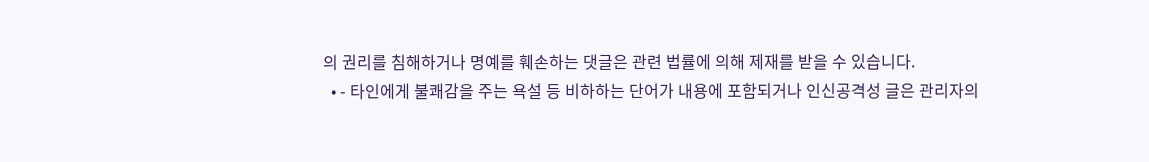의 권리를 침해하거나 명예를 훼손하는 댓글은 관련 법률에 의해 제재를 받을 수 있습니다.
  • - 타인에게 불쾌감을 주는 욕설 등 비하하는 단어가 내용에 포함되거나 인신공격성 글은 관리자의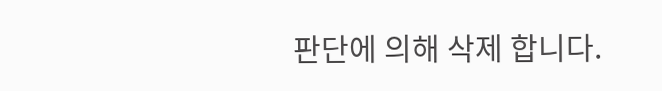판단에 의해 삭제 합니다.